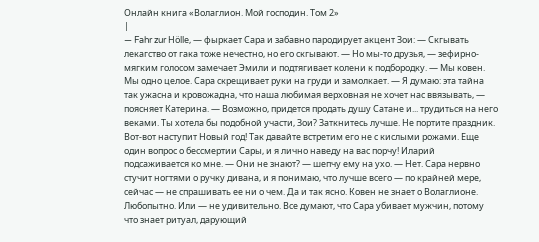Онлайн книга «Волаглион. Мой господин. Том 2»
|
— Fahr zur Hölle, — фыркает Сара и забавно пародирует акцент Зои: — Скгывать лекагство от гака тоже нечестно, но его скгывают. — Но мы-то друзья, — зефирно-мягким голосом замечает Эмили и подтягивает колени к подбородку. — Мы ковен. Мы одно целое. Сара скрещивает руки на груди и замолкает. — Я думаю: эта тайна так ужасна и кровожадна, что наша любимая верховная не хочет нас ввязывать, — поясняет Катерина. — Возможно, придется продать душу Сатане и... трудиться на него веками. Ты хотела бы подобной участи, Зои? Заткнитесь лучше. Не портите праздник. Вот-вот наступит Новый год! Так давайте встретим его не с кислыми рожами. Еще один вопрос о бессмертии Сары, и я лично наведу на вас порчу! Иларий подсаживается ко мне. — Они не знают? — шепчу ему на ухо. — Нет. Сара нервно стучит ногтями о ручку дивана, и я понимаю, что лучше всего — по крайней мере, сейчас — не спрашивать ее ни о чем. Да и так ясно. Ковен не знает о Волаглионе. Любопытно. Или — не удивительно. Все думают, что Сара убивает мужчин, потому что знает ритуал, дарующий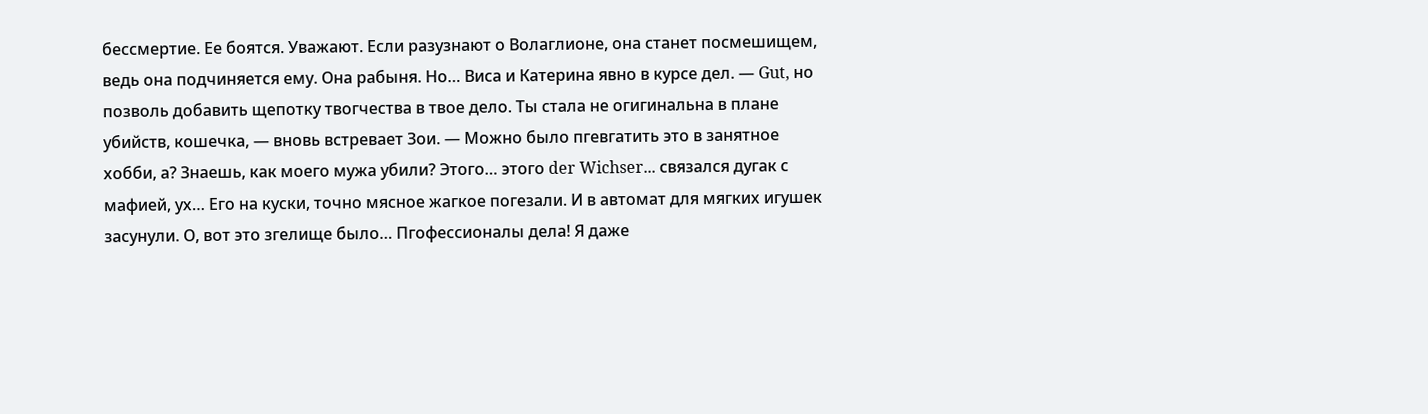бессмертие. Ее боятся. Уважают. Если разузнают о Волаглионе, она станет посмешищем, ведь она подчиняется ему. Она рабыня. Но… Виса и Катерина явно в курсе дел. — Gut, но позволь добавить щепотку твогчества в твое дело. Ты стала не огигинальна в плане убийств, кошечка, — вновь встревает Зои. — Можно было пгевгатить это в занятное хобби, а? Знаешь, как моего мужа убили? Этого… этого der Wichser... связался дугак с мафией, ух… Его на куски, точно мясное жагкое погезали. И в автомат для мягких игушек засунули. О, вот это згелище было… Пгофессионалы дела! Я даже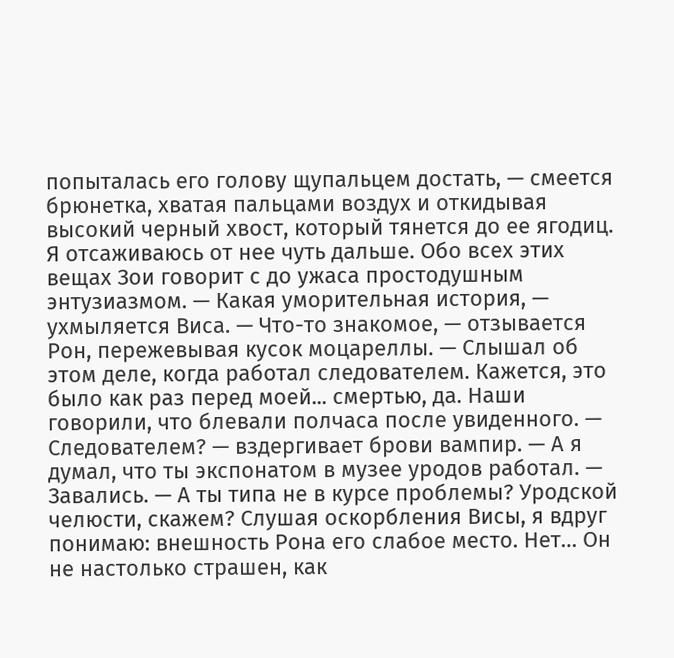попыталась его голову щупальцем достать, — смеется брюнетка, хватая пальцами воздух и откидывая высокий черный хвост, который тянется до ее ягодиц. Я отсаживаюсь от нее чуть дальше. Обо всех этих вещах Зои говорит с до ужаса простодушным энтузиазмом. — Какая уморительная история, — ухмыляется Виса. — Что-то знакомое, — отзывается Рон, пережевывая кусок моцареллы. — Слышал об этом деле, когда работал следователем. Кажется, это было как раз перед моей... смертью, да. Наши говорили, что блевали полчаса после увиденного. — Следователем? — вздергивает брови вампир. — А я думал, что ты экспонатом в музее уродов работал. — Завались. — А ты типа не в курсе проблемы? Уродской челюсти, скажем? Слушая оскорбления Висы, я вдруг понимаю: внешность Рона его слабое место. Нет… Он не настолько страшен, как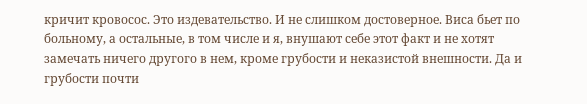кричит кровосос. Это издевательство. И не слишком достоверное. Виса бьет по больному, а остальные, в том числе и я, внушают себе этот факт и не хотят замечать ничего другого в нем, кроме грубости и неказистой внешности. Да и грубости почти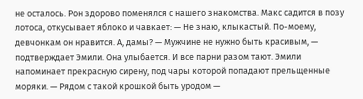не осталось. Рон здорово поменялся с нашего знакомства. Макс садится в позу лотоса, откусывает яблоко и чавкает: — Не знаю, клыкастый. По-моему, девчонкам он нравится. А, дамы? — Мужчине не нужно быть красивым, — подтверждает Эмили. Она улыбается. И все парни разом тают. Эмили напоминает прекрасную сирену, под чары которой попадают прельщенные моряки. — Рядом с такой крошкой быть уродом —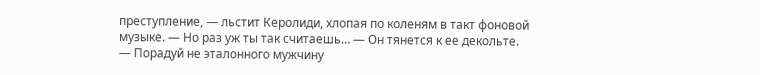преступление, — льстит Керолиди, хлопая по коленям в такт фоновой музыке. — Но раз уж ты так считаешь… — Он тянется к ее декольте. — Порадуй не эталонного мужчину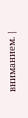вниманием. |